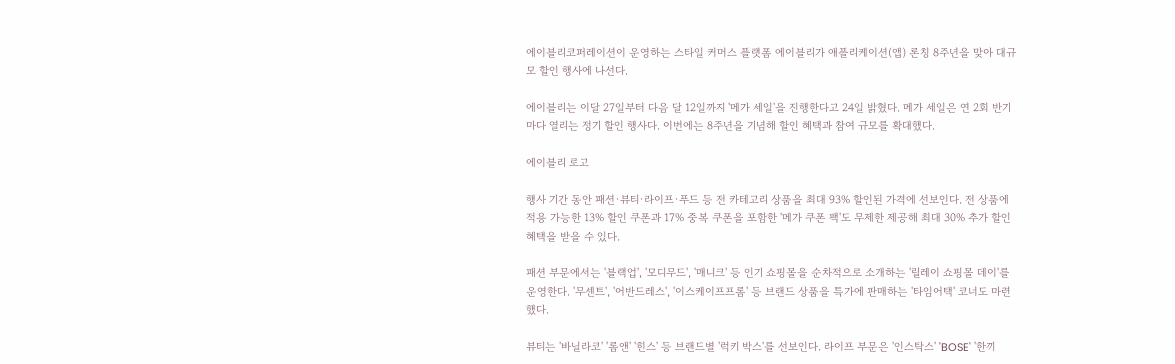에이블리코퍼레이션이 운영하는 스타일 커머스 플랫폼 에이블리가 애플리케이션(앱) 론칭 8주년을 맞아 대규모 할인 행사에 나선다.

에이블리는 이달 27일부터 다음 달 12일까지 '메가 세일'을 진행한다고 24일 밝혔다. 메가 세일은 연 2회 반기마다 열리는 정기 할인 행사다. 이번에는 8주년을 기념해 할인 혜택과 참여 규모를 확대했다.

에이블리 로고

행사 기간 동안 패션·뷰티·라이프·푸드 등 전 카테고리 상품을 최대 93% 할인된 가격에 선보인다. 전 상품에 적용 가능한 13% 할인 쿠폰과 17% 중복 쿠폰을 포함한 '메가 쿠폰 팩'도 무제한 제공해 최대 30% 추가 할인 혜택을 받을 수 있다.

패션 부문에서는 '블랙업', '모디무드', '매니크' 등 인기 쇼핑몰을 순차적으로 소개하는 '릴레이 쇼핑몰 데이'를 운영한다. '무센트', '어반드레스', '이스케이프프롬' 등 브랜드 상품을 특가에 판매하는 '타임어택' 코너도 마련했다.

뷰티는 '바닐라코' '롬앤' '힌스' 등 브랜드별 '럭키 박스'를 선보인다. 라이프 부문은 '인스탁스' 'BOSE' '한끼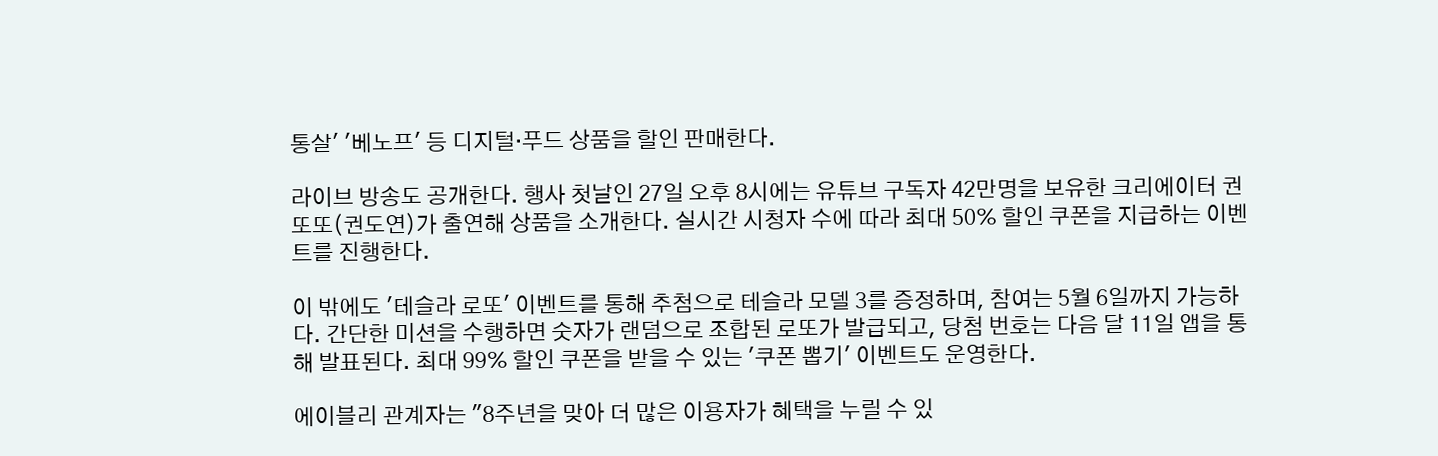통살' '베노프' 등 디지털·푸드 상품을 할인 판매한다.

라이브 방송도 공개한다. 행사 첫날인 27일 오후 8시에는 유튜브 구독자 42만명을 보유한 크리에이터 권또또(권도연)가 출연해 상품을 소개한다. 실시간 시청자 수에 따라 최대 50% 할인 쿠폰을 지급하는 이벤트를 진행한다.

이 밖에도 '테슬라 로또' 이벤트를 통해 추첨으로 테슬라 모델 3를 증정하며, 참여는 5월 6일까지 가능하다. 간단한 미션을 수행하면 숫자가 랜덤으로 조합된 로또가 발급되고, 당첨 번호는 다음 달 11일 앱을 통해 발표된다. 최대 99% 할인 쿠폰을 받을 수 있는 '쿠폰 뽑기' 이벤트도 운영한다.

에이블리 관계자는 "8주년을 맞아 더 많은 이용자가 혜택을 누릴 수 있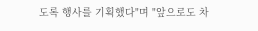도록 행사를 기획했다"며 "앞으로도 차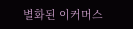별화된 이커머스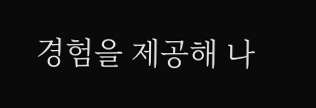경험을 제공해 나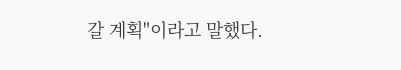갈 계획"이라고 말했다.